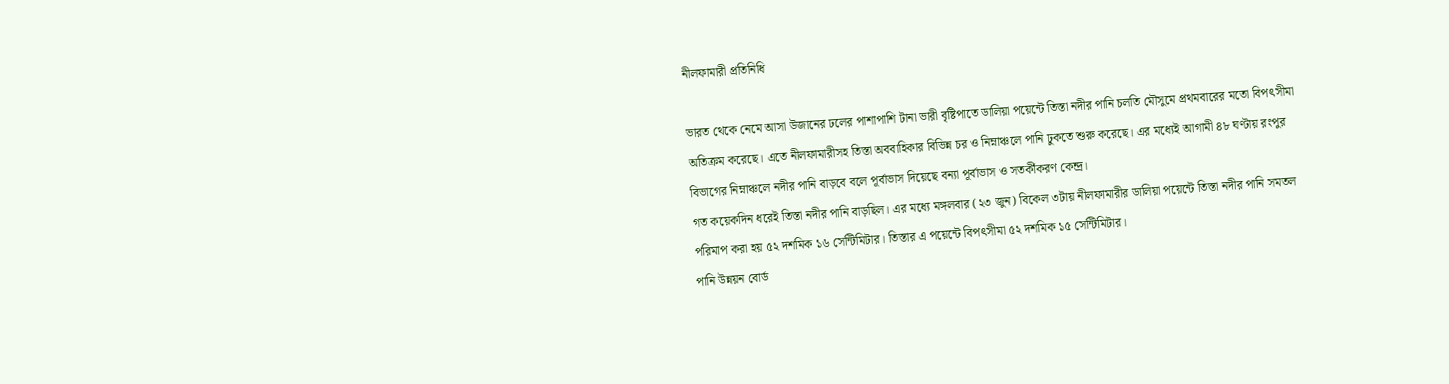নীলফামারী প্রতিনিধি

ভারত থেকে নেমে আসা উজানের ঢলের পাশাপাশি টানা ভারী বৃষ্টিপাতে ডালিয়া পয়েন্টে তিস্তা নদীর পানি চলতি মৌসুমে প্রথমবারের মতো বিপৎসীমা অতিক্রম করেছে। এতে নীলফামারীসহ তিস্তা অববাহিকার বিভিন্ন চর ও নিম্নাঞ্চলে পানি ঢুকতে শুরু করেছে। এর মধ্যেই আগামী ৪৮ ঘণ্টায় রংপুর বিভাগের নিম্নাঞ্চলে নদীর পানি বাড়বে বলে পূর্বাভাস দিয়েছে বন্যা পূর্বাভাস ও সতর্কীকরণ কেন্দ্র।
গত কয়েকদিন ধরেই তিস্তা নদীর পানি বাড়ছিল। এর মধ্যে মঙ্গলবার (২৩ জুন) বিকেল ৩টায় নীলফামারীর ডালিয়া পয়েন্টে তিস্তা নদীর পানি সমতল পরিমাপ করা হয় ৫২ দশমিক ১৬ সেন্টিমিটার। তিস্তার এ পয়েন্টে বিপৎসীমা ৫২ দশমিক ১৫ সেন্টিমিটার।
পানি উন্নয়ন বোর্ড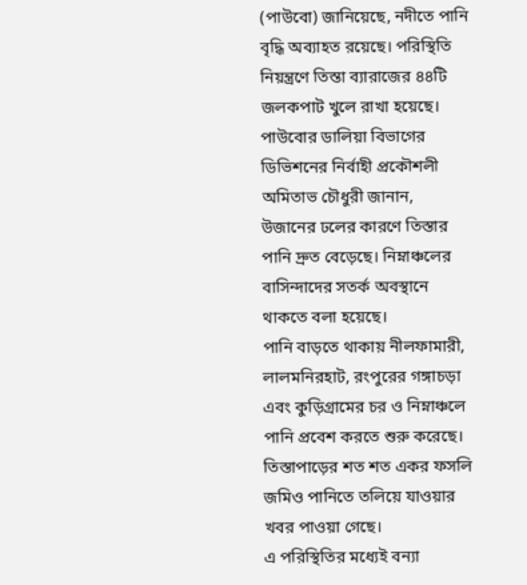(পাউবো) জানিয়েছে, নদীতে পানি বৃদ্ধি অব্যাহত রয়েছে। পরিস্থিতি নিয়ন্ত্রণে তিস্তা ব্যারাজের ৪৪টি জলকপাট খুলে রাখা হয়েছে।
পাউবোর ডালিয়া বিভাগের ডিভিশনের নির্বাহী প্রকৌশলী অমিতাভ চৌধুরী জানান, উজানের ঢলের কারণে তিস্তার পানি দ্রুত বেড়েছে। নিম্নাঞ্চলের বাসিন্দাদের সতর্ক অবস্থানে থাকতে বলা হয়েছে।
পানি বাড়তে থাকায় নীলফামারী, লালমনিরহাট, রংপুরের গঙ্গাচড়া এবং কুড়িগ্রামের চর ও নিম্নাঞ্চলে পানি প্রবেশ করতে শুরু করেছে। তিস্তাপাড়ের শত শত একর ফসলি জমিও পানিতে তলিয়ে যাওয়ার খবর পাওয়া গেছে।
এ পরিস্থিতির মধ্যেই বন্যা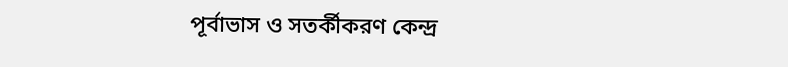পূর্বাভাস ও সতর্কীকরণ কেন্দ্র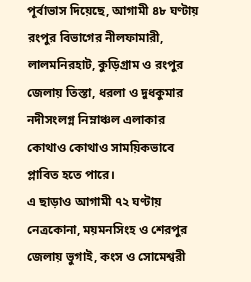পূর্বাভাস দিয়েছে, আগামী ৪৮ ঘণ্টায় রংপুর বিভাগের নীলফামারী, লালমনিরহাট, কুড়িগ্রাম ও রংপুর জেলায় তিস্তা, ধরলা ও দুধকুমার নদীসংলগ্ন নিম্নাঞ্চল এলাকার কোথাও কোথাও সাময়িকভাবে প্লাবিত হতে পারে।
এ ছাড়াও আগামী ৭২ ঘণ্টায় নেত্রকোনা, ময়মনসিংহ ও শেরপুর জেলায় ভুগাই, কংস ও সোমেশ্বরী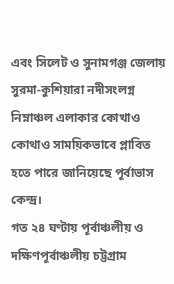এবং সিলেট ও সুনামগঞ্জ জেলায় সুরমা-কুশিয়ারা নদীসংলগ্ন নিম্নাঞ্চল এলাকার কোখাও কোথাও সাময়িকভাবে প্লাবিত হতে পারে জানিয়েছে পূর্বাভাস কেন্দ্র।
গত ২৪ ঘণ্টায় পূর্বাঞ্চলীয় ও দক্ষিণপূর্বাঞ্চলীয় চট্টগ্রাম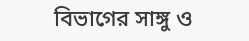বিভাগের সাঙ্গু ও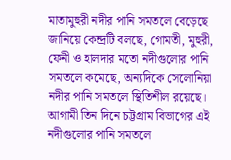মাতামুহুরী নদীর পানি সমতলে বেড়েছে জানিয়ে কেন্দ্রটি বলছে, গোমতী, মুহুরী, ফেনী ও হালদার মতো নদীগুলোর পানি সমতলে কমেছে, অন্যদিকে সেলোনিয়া নদীর পানি সমতলে স্থিতিশীল রয়েছে। আগামী তিন দিনে চট্টগ্রাম বিভাগের এই নদীগুলোর পানি সমতলে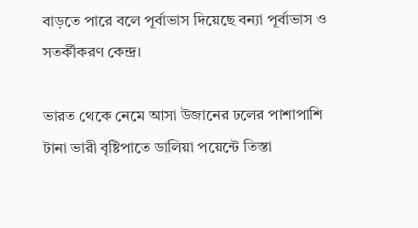বাড়তে পারে বলে পূর্বাভাস দিয়েছে বন্যা পূর্বাভাস ও সতর্কীকরণ কেন্দ্র।

ভারত থেকে নেমে আসা উজানের ঢলের পাশাপাশি টানা ভারী বৃষ্টিপাতে ডালিয়া পয়েন্টে তিস্তা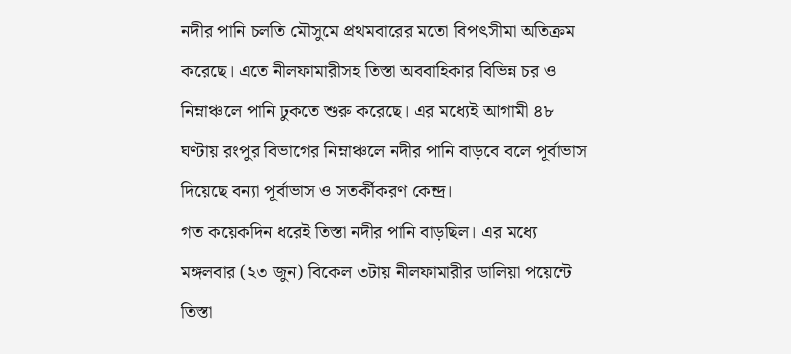নদীর পানি চলতি মৌসুমে প্রথমবারের মতো বিপৎসীমা অতিক্রম করেছে। এতে নীলফামারীসহ তিস্তা অববাহিকার বিভিন্ন চর ও নিম্নাঞ্চলে পানি ঢুকতে শুরু করেছে। এর মধ্যেই আগামী ৪৮ ঘণ্টায় রংপুর বিভাগের নিম্নাঞ্চলে নদীর পানি বাড়বে বলে পূর্বাভাস দিয়েছে বন্যা পূর্বাভাস ও সতর্কীকরণ কেন্দ্র।
গত কয়েকদিন ধরেই তিস্তা নদীর পানি বাড়ছিল। এর মধ্যে মঙ্গলবার (২৩ জুন) বিকেল ৩টায় নীলফামারীর ডালিয়া পয়েন্টে তিস্তা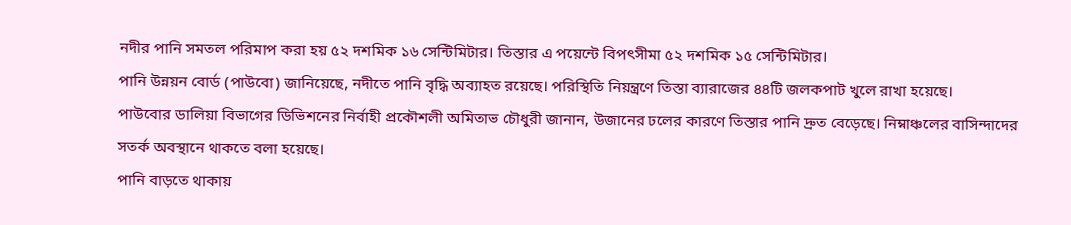নদীর পানি সমতল পরিমাপ করা হয় ৫২ দশমিক ১৬ সেন্টিমিটার। তিস্তার এ পয়েন্টে বিপৎসীমা ৫২ দশমিক ১৫ সেন্টিমিটার।
পানি উন্নয়ন বোর্ড (পাউবো) জানিয়েছে, নদীতে পানি বৃদ্ধি অব্যাহত রয়েছে। পরিস্থিতি নিয়ন্ত্রণে তিস্তা ব্যারাজের ৪৪টি জলকপাট খুলে রাখা হয়েছে।
পাউবোর ডালিয়া বিভাগের ডিভিশনের নির্বাহী প্রকৌশলী অমিতাভ চৌধুরী জানান, উজানের ঢলের কারণে তিস্তার পানি দ্রুত বেড়েছে। নিম্নাঞ্চলের বাসিন্দাদের সতর্ক অবস্থানে থাকতে বলা হয়েছে।
পানি বাড়তে থাকায়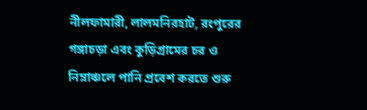নীলফামারী, লালমনিরহাট, রংপুরের গঙ্গাচড়া এবং কুড়িগ্রামের চর ও নিম্নাঞ্চলে পানি প্রবেশ করতে শুরু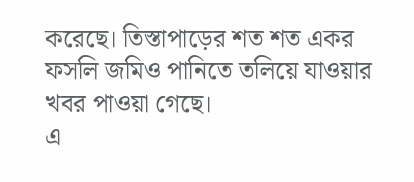করেছে। তিস্তাপাড়ের শত শত একর ফসলি জমিও পানিতে তলিয়ে যাওয়ার খবর পাওয়া গেছে।
এ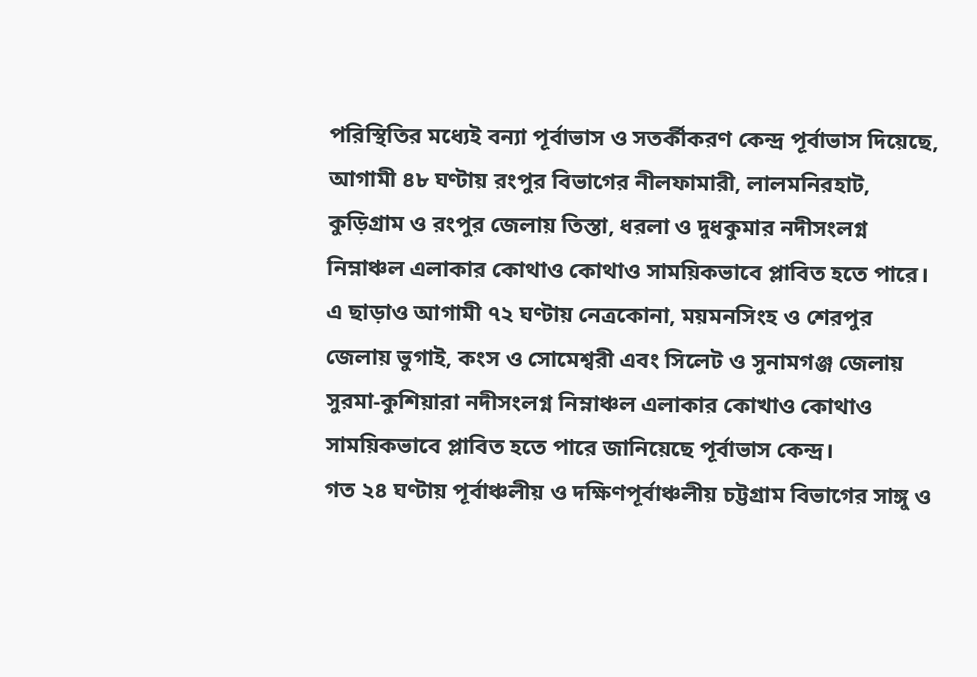পরিস্থিতির মধ্যেই বন্যা পূর্বাভাস ও সতর্কীকরণ কেন্দ্র পূর্বাভাস দিয়েছে, আগামী ৪৮ ঘণ্টায় রংপুর বিভাগের নীলফামারী, লালমনিরহাট, কুড়িগ্রাম ও রংপুর জেলায় তিস্তা, ধরলা ও দুধকুমার নদীসংলগ্ন নিম্নাঞ্চল এলাকার কোথাও কোথাও সাময়িকভাবে প্লাবিত হতে পারে।
এ ছাড়াও আগামী ৭২ ঘণ্টায় নেত্রকোনা, ময়মনসিংহ ও শেরপুর জেলায় ভুগাই, কংস ও সোমেশ্বরী এবং সিলেট ও সুনামগঞ্জ জেলায় সুরমা-কুশিয়ারা নদীসংলগ্ন নিম্নাঞ্চল এলাকার কোখাও কোথাও সাময়িকভাবে প্লাবিত হতে পারে জানিয়েছে পূর্বাভাস কেন্দ্র।
গত ২৪ ঘণ্টায় পূর্বাঞ্চলীয় ও দক্ষিণপূর্বাঞ্চলীয় চট্টগ্রাম বিভাগের সাঙ্গু ও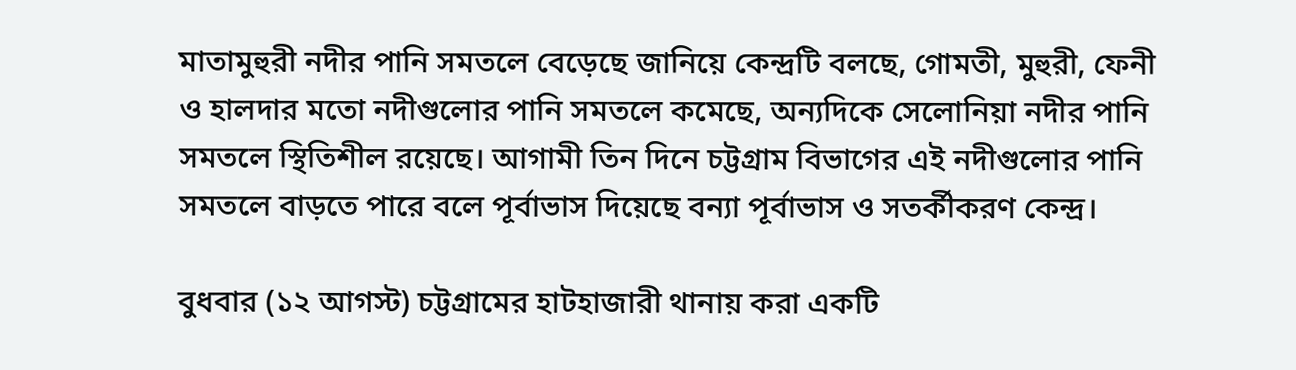মাতামুহুরী নদীর পানি সমতলে বেড়েছে জানিয়ে কেন্দ্রটি বলছে, গোমতী, মুহুরী, ফেনী ও হালদার মতো নদীগুলোর পানি সমতলে কমেছে, অন্যদিকে সেলোনিয়া নদীর পানি সমতলে স্থিতিশীল রয়েছে। আগামী তিন দিনে চট্টগ্রাম বিভাগের এই নদীগুলোর পানি সমতলে বাড়তে পারে বলে পূর্বাভাস দিয়েছে বন্যা পূর্বাভাস ও সতর্কীকরণ কেন্দ্র।

বুধবার (১২ আগস্ট) চট্টগ্রামের হাটহাজারী থানায় করা একটি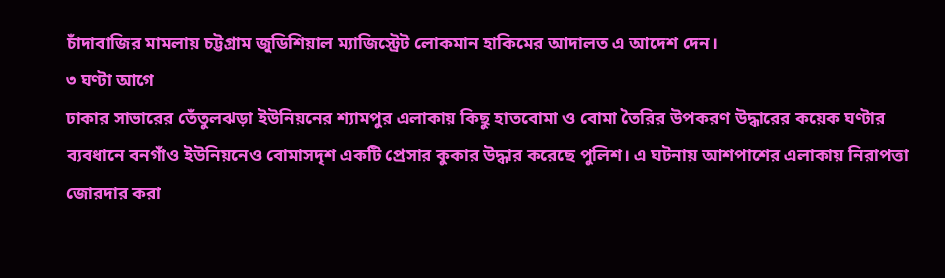চাঁদাবাজির মামলায় চট্টগ্রাম জুডিশিয়াল ম্যাজিস্ট্রেট লোকমান হাকিমের আদালত এ আদেশ দেন।
৩ ঘণ্টা আগে
ঢাকার সাভারের তেঁতুলঝড়া ইউনিয়নের শ্যামপুর এলাকায় কিছু হাতবোমা ও বোমা তৈরির উপকরণ উদ্ধারের কয়েক ঘণ্টার ব্যবধানে বনগাঁও ইউনিয়নেও বোমাসদৃশ একটি প্রেসার কুকার উদ্ধার করেছে পুলিশ। এ ঘটনায় আশপাশের এলাকায় নিরাপত্তা জোরদার করা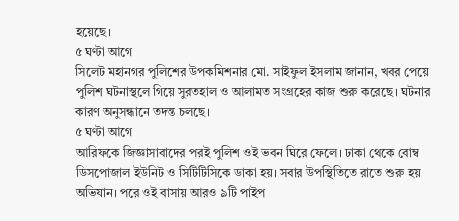হয়েছে।
৫ ঘণ্টা আগে
সিলেট মহানগর পুলিশের উপকমিশনার মো. সাইফুল ইসলাম জানান, খবর পেয়ে পুলিশ ঘটনাস্থলে গিয়ে সুরতহাল ও আলামত সংগ্রহের কাজ শুরু করেছে। ঘটনার কারণ অনুসন্ধানে তদন্ত চলছে।
৫ ঘণ্টা আগে
আরিফকে জিজ্ঞাসাবাদের পরই পুলিশ ওই ভবন ঘিরে ফেলে। ঢাকা থেকে বোম্ব ডিসপোজাল ইউনিট ও সিটিটিসিকে ডাকা হয়। সবার উপস্থিতিতে রাতে শুরু হয় অভিযান। পরে ওই বাসায় আরও ৯টি পাইপ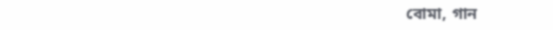বোমা, গান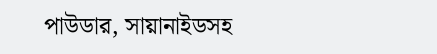পাউডার, সায়ানাইডসহ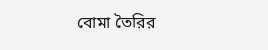বোমা তৈরির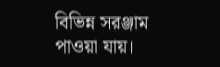বিভিন্ন সরঞ্জাম পাওয়া যায়।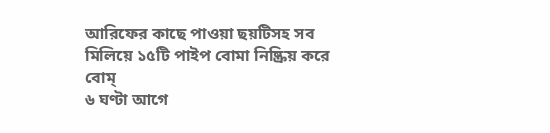আরিফের কাছে পাওয়া ছয়টিসহ সব মিলিয়ে ১৫টি পাইপ বোমা নিষ্ক্রিয় করে বোম্
৬ ঘণ্টা আগে